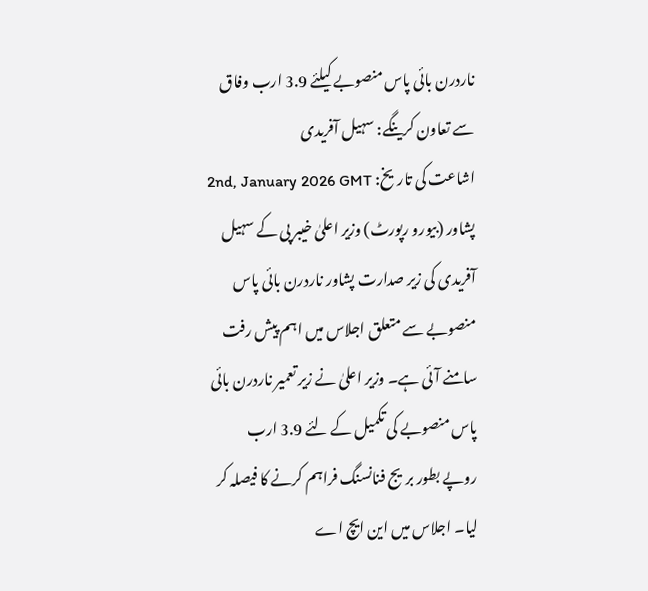ناردرن بائی پاس منصوبے کیلئے 3.9 ارب وفاق سے تعاون کرینگے: سہیل آفریدی
اشاعت کی تاریخ: 2nd, January 2026 GMT
پشاور (بیورو رپورٹ) وزیر اعلیٰ خیبر پی کے سہیل آفریدی کی زیر صدارت پشاور ناردرن بائی پاس منصوبے سے متعلق اجلاس میں اہم پیش رفت سامنے آئی ہے۔ وزیر اعلیٰ نے زیر تعمیر ناردرن بائی پاس منصوبے کی تکمیل کے لئے 3.9 ارب روپے بطور بریج فنانسنگ فراہم کرنے کا فیصلہ کر لیا۔ اجلاس میں این ایچ اے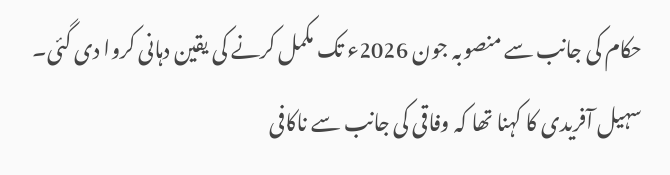حکام کی جانب سے منصوبہ جون 2026ء تک مکمل کرنے کی یقین دہانی کروا دی گئی۔ سہیل آفریدی کا کہنا تھا کہ وفاقی کی جانب سے ناکافی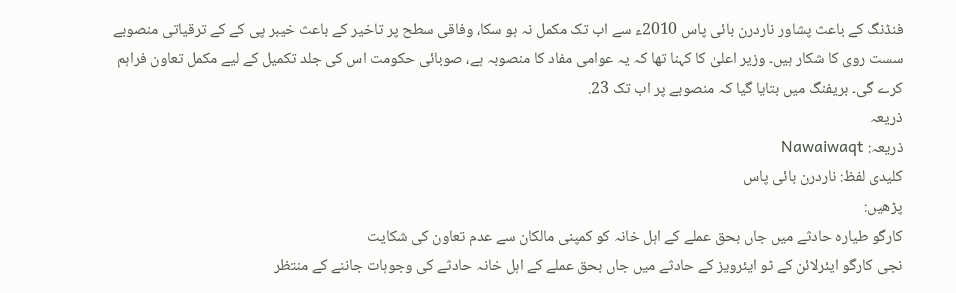فنڈنگ کے باعث پشاور ناردرن بائی پاس 2010ء سے اب تک مکمل نہ ہو سکا، وفاقی سطح پر تاخیر کے باعث خیبر پی کے کے ترقیاتی منصوبے سست روی کا شکار ہیں۔ وزیر اعلیٰ کا کہنا تھا کہ یہ عوامی مفاد کا منصوبہ ہے، صوبائی حکومت اس کی جلد تکمیل کے لیے مکمل تعاون فراہم کرے گی۔ بریفنگ میں بتایا گیا کہ منصوبے پر اب تک 23.
ذریعہ
ذریعہ: Nawaiwaqt
کلیدی لفظ: ناردرن بائی پاس
پڑھیں:
کارگو طیارہ حادثے میں جاں بحق عملے کے اہل خانہ کو کمپنی مالکان سے عدم تعاون کی شکایت
نجی کارگو ایئرلائن کے ٹو ایئرویز کے حادثے میں جاں بحق عملے کے اہل خانہ حادثے کی وجوہات جاننے کے منتظر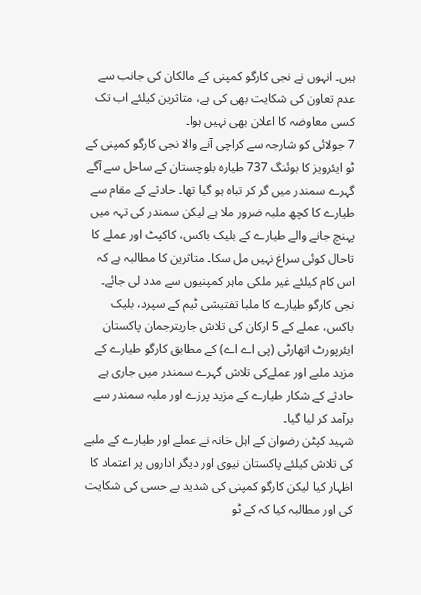ہیں۔ انہوں نے نجی کارگو کمپنی کے مالکان کی جانب سے عدم تعاون کی شکایت بھی کی ہے، متاثرین کیلئے اب تک کسی معاوضہ کا اعلان بھی نہیں ہوا۔
7 جولائی کو شارجہ سے کراچی آنے والا نجی کارگو کمپنی کے ٹو ایئرویز کا بوئنگ 737 طیارہ بلوچستان کے ساحل سے آگے گہرے سمندر میں گر کر تباہ ہو گیا تھا۔ حادثے کے مقام سے طیارے کا کچھ ملبہ ضرور ملا ہے لیکن سمندر کی تہہ میں پہنچ جانے والے طیارے کے بلیک باکس، کاکپٹ اور عملے کا تاحال کوئی سراغ نہیں مل سکا۔ متاثرین کا مطالبہ ہے کہ اس کام کیلئے غیر ملکی ماہر کمپنیوں سے مدد لی جائے۔
نجی کارگو طیارے کا ملبا تفتیشی ٹیم کے سپرد، بلیک باکس، عملے کے 5 ارکان کی تلاش جاریترجمان پاکستان ایئرپورٹ اتھارٹی (پی اے اے) کے مطابق کارگو طیارے کے مزید ملبے اور عملےکی تلاش گہرے سمندر میں جاری ہے حادثے کے شکار طیارے کے مزید پرزے اور ملبہ سمندر سے برآمد کر لیا گیا۔
شہید کپٹن رضوان کے اہل خانہ نے عملے اور طیارے کے ملبے کی تلاش کیلئے پاکستان نیوی اور دیگر اداروں پر اعتماد کا اظہار کیا لیکن کارگو کمپنی کی شدید بے حسی کی شکایت کی اور مطالبہ کیا کہ کے ٹو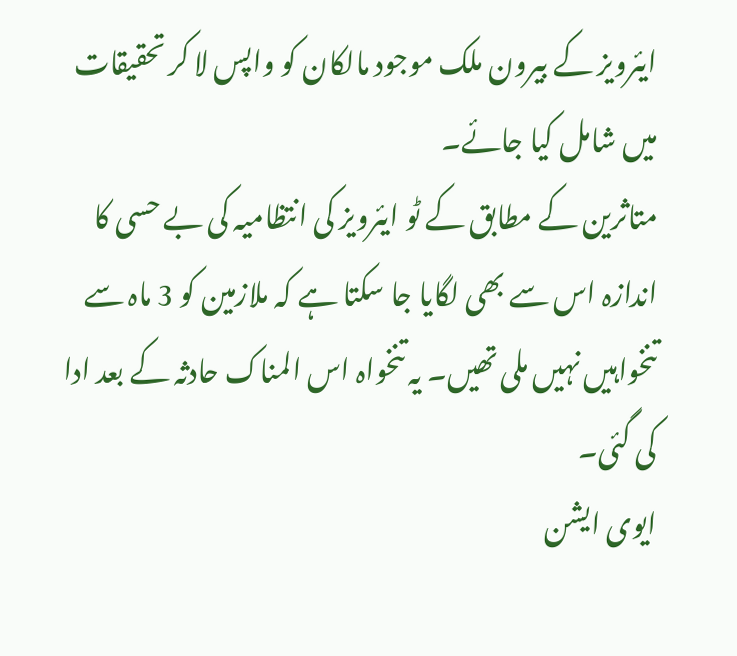ایئرویز کے بیرون ملک موجود مالکان کو واپس لا کر تحقیقات میں شامل کیا جائے۔
متاثرین کے مطابق کے ٹو ایئرویز کی انتظامیہ کی بے حسی کا اندازہ اس سے بھی لگایا جا سکتا ہے کہ ملازمین کو 3 ماہ سے تنخواہیں نہیں ملی تھیں۔ یہ تنخواہ اس المناک حادثہ کے بعد ادا کی گئی۔
ایوی ایشن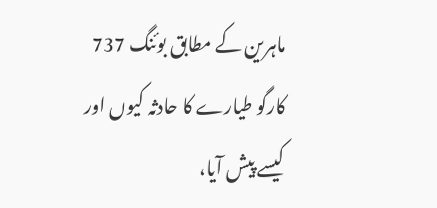ماہرین کے مطابق بوئنگ 737 کارگو طیارے کا حادثہ کیوں اور کیسے پیش آیا،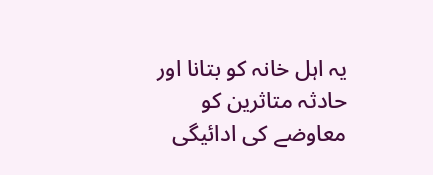یہ اہل خانہ کو بتانا اور حادثہ متاثرین کو معاوضے کی ادائیگی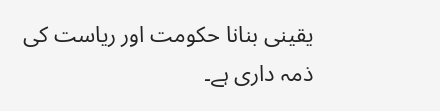یقینی بنانا حکومت اور ریاست کی ذمہ داری ہے۔